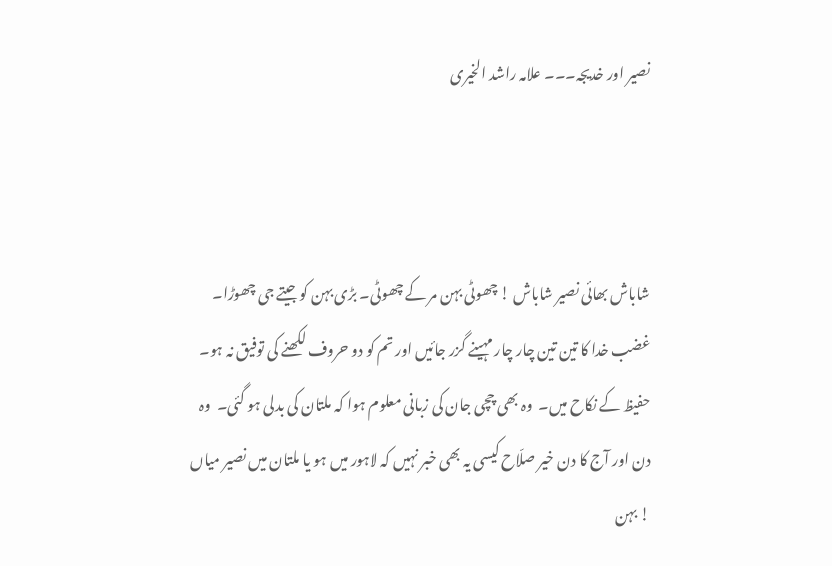نصیر اور خدیجہ۔۔۔ علامہ راشد الخیری



شاباش بھائی نصیر شاباش ! چھوٹی بہن مر کے چھوٹی۔ بڑی بہن کو جیتے جی چھوڑا۔  غضب خدا کا تین تین چار چار مہینے گزر جائیں اور تم کو دو حروف لکھنے کی توفیق نہ ہو۔  حفیظ کے نکاح میں۔  وہ بھی چچی جان کی زبانی معلوم ہوا کہ ملتان کی بدلی ہو گئی۔  وہ دن اور آج کا دن خیر صلّاح کیسی یہ بھی خبر نہیں کہ لاہور میں ہو یا ملتان میں نصیر میاں ! بہن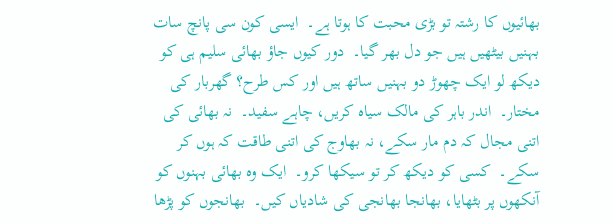بھائیوں کا رشتہ تو بڑی محبت کا ہوتا ہے۔  ایسی کون سی پانچ سات بہنیں بیٹھیں ہیں جو دل بھر گیا۔  دور کیوں جاؤ بھائی سلیم ہی کو دیکھ لو ایک چھوڑ دو بہنیں ساتھ ہیں اور کس طرح؟ گھربار کی مختار۔  اندر باہر کی مالک سیاہ کریں، چاہے سفید۔  نہ بھائی کی اتنی مجال کہ دم مار سکے، نہ بھاوج کی اتنی طاقت کہ ہوں کر سکے۔  کسی کو دیکھ کر تو سیکھا کرو۔  ایک وہ بھائی بہنوں کو آنکھوں پر بٹھایا، بھانجا بھانجی کی شادیاں کیں۔  بھانجوں کو پڑھا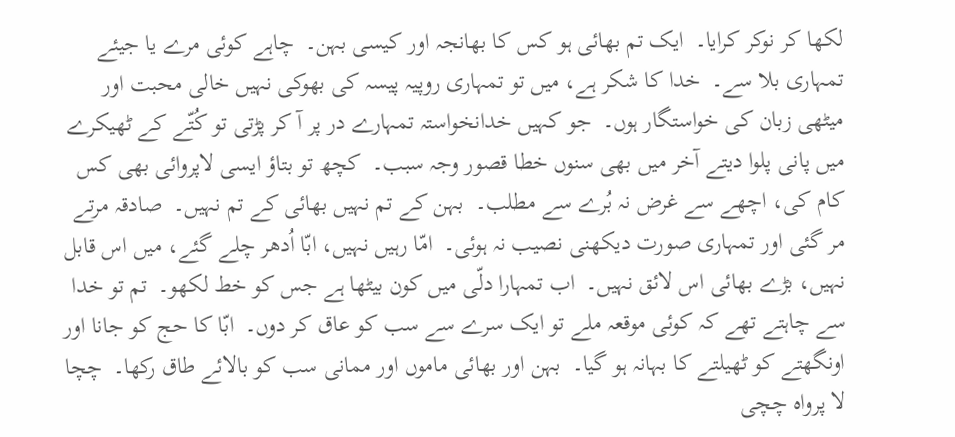لکھا کر نوکر کرایا۔  ایک تم بھائی ہو کس کا بھانجہ اور کیسی بہن۔  چاہے کوئی مرے یا جیئے تمہاری بلا سے۔  خدا کا شکر ہے، میں تو تمہاری روپیہ پیسہ کی بھوکی نہیں خالی محبت اور میٹھی زبان کی خواستگار ہوں۔  جو کہیں خدانخواستہ تمہارے در پر آ کر پڑتی تو کُتّے کے ٹھیکرے میں پانی پلوا دیتے آخر میں بھی سنوں خطا قصور وجہ سبب۔  کچھ تو بتاؤ ایسی لاپروائی بھی کس کام کی، اچھے سے غرض نہ بُرے سے مطلب۔  بہن کے تم نہیں بھائی کے تم نہیں۔  صادقہ مرتے مر گئی اور تمہاری صورت دیکھنی نصیب نہ ہوئی۔  امّا رہیں نہیں، ابّا اُدھر چلے گئے، میں اس قابل نہیں، بڑے بھائی اس لائق نہیں۔  اب تمہارا دلّی میں کون بیٹھا ہے جس کو خط لکھو۔  تم تو خدا سے چاہتے تھے کہ کوئی موقعہ ملے تو ایک سرے سے سب کو عاق کر دوں۔  ابّا کا حج کو جانا اور اونگھتے کو ٹھیلتے کا بہانہ ہو گیا۔  بہن اور بھائی ماموں اور ممانی سب کو بالائے طاق رکھا۔  چچا لا پرواہ چچی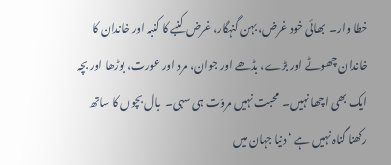خطا وار۔  بھائی خود غرض، بہن گنہگار، غرض کنبے کا کنبہ اور خاندان کا خاندان چھوٹے اور بڑے، بڈھے اور جوان، مرد اور عورت، بوڑھا اور بچہ ایک بھی اچھا نہیں۔  محبت نہیں مروّت ہی سہی۔  بال بچوں کا ساتھ رکھنا گناہ نہیں ہے ‘ دنیا جہان میں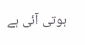ہوتی آئی ہے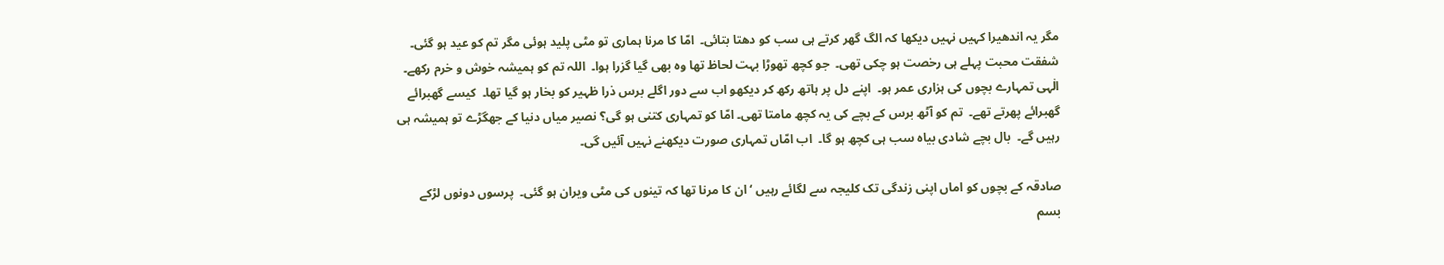مگر یہ اندھیرا کہیں نہیں دیکھا کہ الگ گھر کرتے ہی سب کو دھتا بتائی۔  امّا کا مرنا ہماری تو مٹی پلید ہوئی مگر تم کو عید ہو گئی۔  شفقت محبت پہلے ہی رخصت ہو چکی تھی۔  جو کچھ تھوڑا بہت لحاظ تھا وہ بھی گیا گزرا ہوا۔  اللہ تم کو ہمیشہ خوش و خرم رکھے۔  الٰہی تمہارے بچوں کی ہزاری عمر ہو۔  اپنے دل پر ہاتھ رکھ کر دیکھو اب سے دور اگلے برس ذرا ظہیر کو بخار ہو گیا تھا۔  کیسے گھبرائے گھبرائے پھرتے تھے۔  تم کو آٹھ برس کے بچے کی یہ کچھ مامتا تھی۔ امّا کو تمہاری کتنی ہو گی؟ نصیر میاں دنیا کے جھگڑے تو ہمیشہ ہی رہیں گے۔  بال بچے شادی بیاہ سب ہی کچھ ہو گا۔  اب امّاں تمہاری صورت دیکھنے نہیں آئیں گی۔

صادقہ کے بچوں کو اماں اپنی زندگی تک کلیجہ سے لگائے رہیں ‘ ان کا مرنا تھا کہ تینوں کی مٹی ویران ہو گئی۔  پرسوں دونوں لڑکے بسم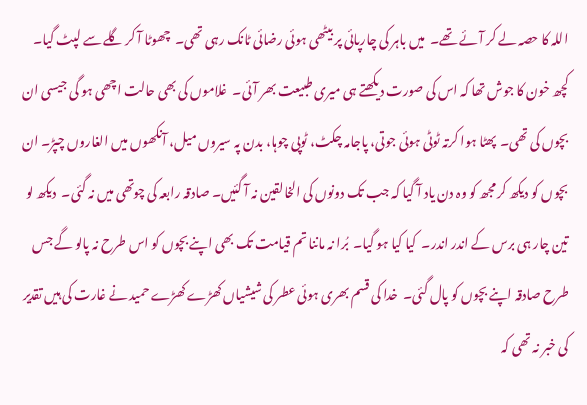اللہ کا حصہ لے کر آئے تھے۔  میں باہر کی چارپائی پر بیٹھی ہوئی رضائی ٹانک رہی تھی۔  چھوٹا آ کر گلے سے لپٹ گیا۔  کچھ خون کا جوش تھا کہ اس کی صورت دیکھتے ہی میری طبیعت بھر آئی۔  غلاموں کی بھی حالت اچھی ہو گی جیسی ان بچوں کی تھی۔  پھٹا ہوا کرتہ ٹوٹی ہوئی جوتی، پاجامہ چکٹ، ٹوپی چوہا، بدن پہ سیروں میل، آنکھوں میں الغاروں چپڑ۔ ان بچوں کو دیکھ کر مجھ کو وہ دن یاد آ گیا کہ جب تک دونوں کی الخالقین نہ آ گئیں۔ صادقہ رابعہ کی چوتھی میں نہ گئی۔  دیکھ لو تین چار ہی برس کے اندر اندر۔  کیا کیا ہو گیا۔  بُرا نہ ماننا تم قیامت تک بھی اپنے بچوں کو اس طرح نہ پالو گے جس طرح صادقہ اپنے بچوں کو پال گئی۔  خدا کی قسم بھری ہوئی عطر کی شیشیاں کھڑے کھڑے حمید نے غارت کی ہیں تقدیر کی خبر نہ تھی کہ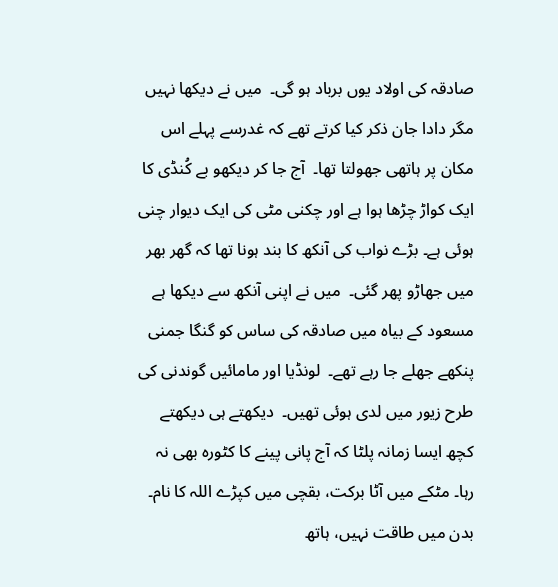صادقہ کی اولاد یوں برباد ہو گی۔  میں نے دیکھا نہیں مگر دادا جان ذکر کیا کرتے تھے کہ غدرسے پہلے اس مکان پر ہاتھی جھولتا تھا۔  آج جا کر دیکھو بے کُنڈی کا ایک کواڑ چڑھا ہوا ہے اور چکنی مٹی کی ایک دیوار چنی ہوئی ہے۔ بڑے نواب کی آنکھ کا بند ہونا تھا کہ گھر بھر میں جھاڑو پھر گئی۔  میں نے اپنی آنکھ سے دیکھا ہے مسعود کے بیاہ میں صادقہ کی ساس کو گنگا جمنی پنکھے جھلے جا رہے تھے۔  لونڈیا اور مامائیں گوندنی کی طرح زیور میں لدی ہوئی تھیں۔  دیکھتے ہی دیکھتے کچھ ایسا زمانہ پلٹا کہ آج پانی پینے کا کٹورہ بھی نہ رہا۔ مٹکے میں آٹا برکت، بقچی میں کپڑے اللہ کا نام۔  بدن میں طاقت نہیں، ہاتھ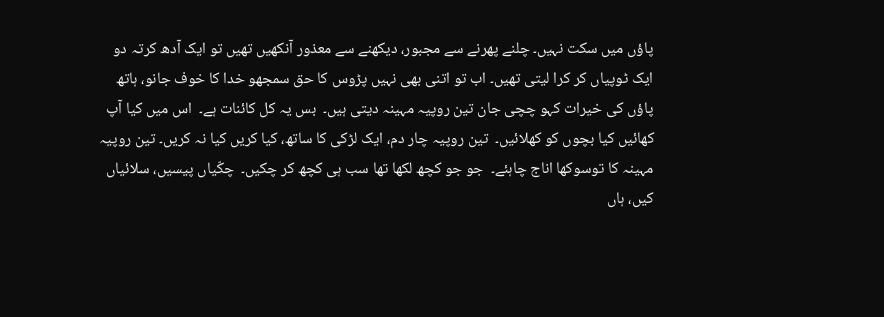پاؤں میں سکت نہیں۔ چلنے پھرنے سے مجبور، دیکھنے سے معذور آنکھیں تھیں تو ایک آدھ کرتہ دو ایک ٹوپیاں کر کرا لیتی تھیں۔ اب تو اتنی بھی نہیں پڑوس کا حق سمجھو خدا کا خوف جانو، ہاتھ پاؤں کی خیرات کہو چچی جان تین روپیہ مہینہ دیتی ہیں۔  بس یہ کل کائنات ہے۔  اس میں کیا آپ کھائیں کیا بچوں کو کھلائیں۔  تین روپیہ چار دم، ایک لڑکی کا ساتھ، کیا کریں کیا نہ کریں۔ تین روپیہ مہینہ کا توسوکھا اناج چاہئے۔  جو جو کچھ لکھا تھا سب ہی کچھ کر چکیں۔  چکّیاں پیسیں، سلائیاں کیں، ہاں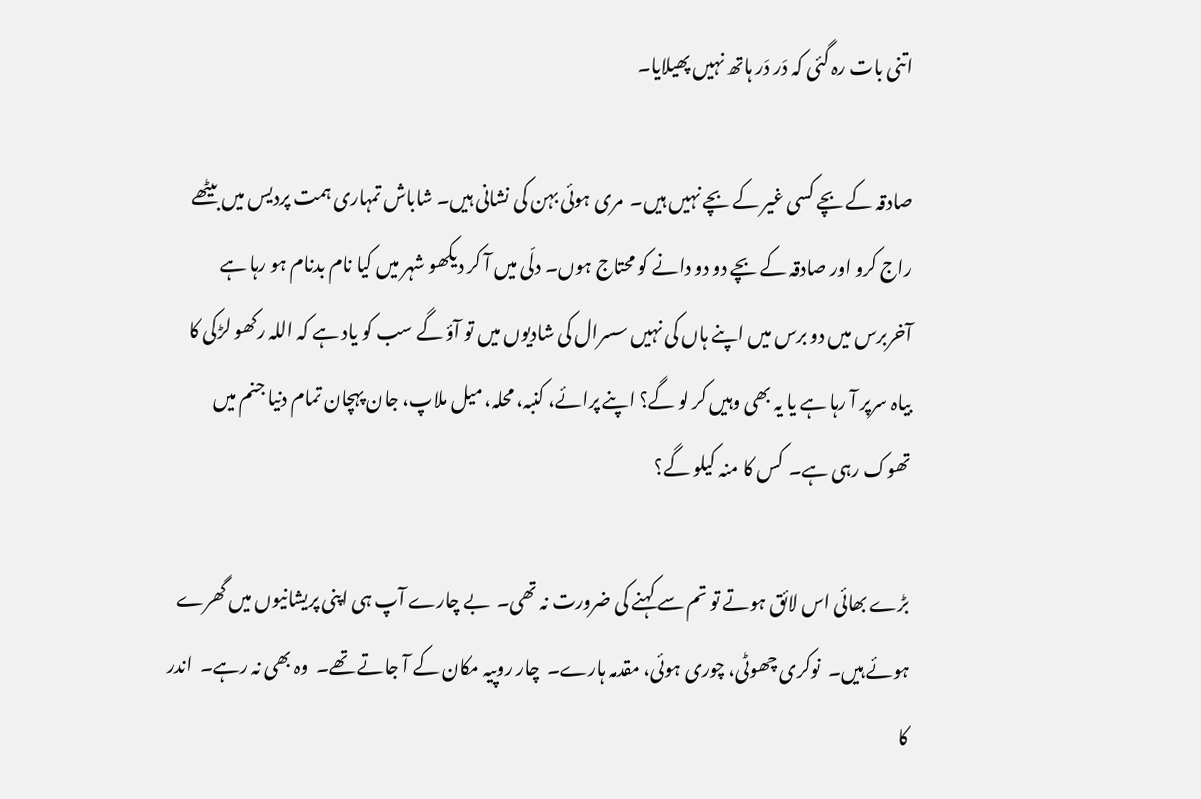اتنی بات رہ گئی کہ دَر دَر ہاتھ نہیں پھیلایا۔

صادقہ کے بچے کسی غیر کے بچے نہیں ہیں۔  مری ہوئی بہن کی نشانی ہیں۔ شاباش تمہاری ہمت پردیس میں بیٹھے راج کرو اور صادقہ کے بچے دو دو دانے کو محتاج ہوں۔ دلّی میں آ کر دیکھو شہر میں کیا نام بدنام ہو رہا ہے آخربرس میں دو برس میں اپنے ہاں کی نہیں سسرال کی شادیوں میں تو آؤ گے سب کو یاد ہے کہ اللہ رکھو لڑکی کا بیاہ سرپر آ رہا ہے یا یہ بھی وہیں کر لو گے؟ اپنے پرائے، کنبہ، محلہ، میل ملاپ، جان پہچان تمام دنیا جنم میں تھوک رہی ہے۔  کس کا منہ کیلو گے؟

بڑے بھائی اس لائق ہوتے تو تم سے کہنے کی ضرورت نہ تھی۔  بے چارے آپ ہی اپنی پریشانیوں میں گھرے ہوئے ہیں۔  نوکری چھوٹی، چوری ہوئی، مقدمہ ہارے۔  چار روپیہ مکان کے آ جاتے تھے۔  وہ بھی نہ رہے۔  اندر کا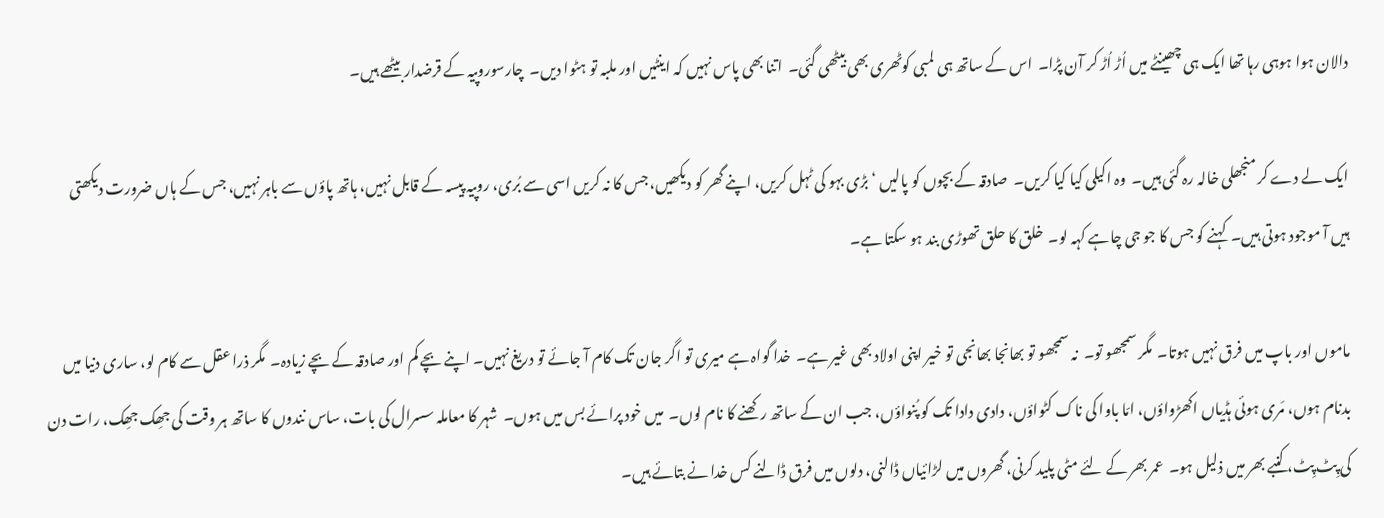دالان ہوا ہوہی رہا تھا ایک ہی چھینٹے میں اُڑ اُڑ کر آن پڑا۔  اس کے ساتھ ہی لمبی کوٹھری بھی بیٹھی گئی۔  اتنا بھی پاس نہیں کہ اینٹیں اور ملبہ تو ہٹوا دیں۔  چارسوروپیہ کے قرضدار بیٹھے ہیں۔

ایک لے دے کر منجھلی خالہ رہ گئی ہیں۔  وہ اکیلی کیا کیا کریں۔  صادقہ کے بچوں کو پالیں ‘ بڑی بہو کی ٹہل کریں، اپنے گھر کو دیکھیں، جس کا نہ کریں اسی سے بُری، روپیہ پیسہ کے قابل نہیں، ہاتھ پاؤں سے باہر نہیں، جس کے ہاں ضرورت دیکھتی ہیں آ موجود ہوتی ہیں۔  کہنے کو جس کا جو جی چاہے کہہ لو۔  خلق کا حلق تھوڑی بند ہو سکتا ہے۔

ماموں اور باپ میں فرق نہیں ہوتا۔  مگر سمجھو تو۔  نہ سمجھو تو بھانجا بھانجی تو خیر اپنی اولاد بھی غیر ہے۔  خدا گواہ ہے میری تو اگر جان تک کام آ جائے تو دریغ نہیں۔ اپنے بچے کم اور صادقہ کے بچے زیادہ۔  مگر ذرا عقل سے کام لو، ساری دنیا میں بدنام ہوں، مَری ہوئی ہڈیاں اکھڑواؤں، امّا باوا کی ناک کٹواؤں، دادی دادا تک کو پُنواؤں، جب ان کے ساتھ رکھنے کا نام لوں۔  میں خود پرائے بس میں ہوں۔  شہر کا معاملہ سسرال کی بات، ساس نندوں کا ساتھ ہر وقت کی جھِک جھِک، رات دن کی پِٹ پِٹ، کنبے بھر میں ذلیل ہو۔  عمر بھر کے لئے مٹی پلید کرنی، گھروں میں لڑائیاں ڈالنی، دلوں میں فرق ڈالنے کس خدا نے بتائے ہیں۔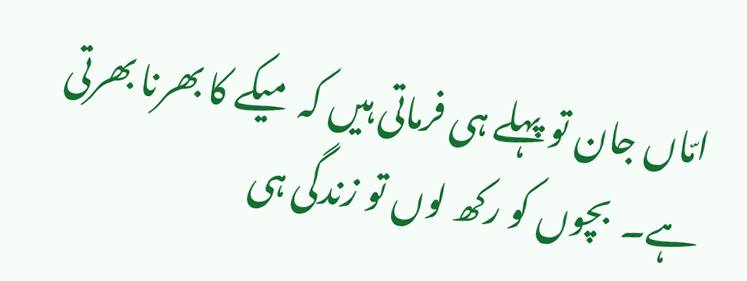امّاں جان تو پہلے ہی فرماتی ہیں کہ میکے کا بھرنا بھرتی ہے۔  بچوں کو رکھ لوں تو زندگی ہی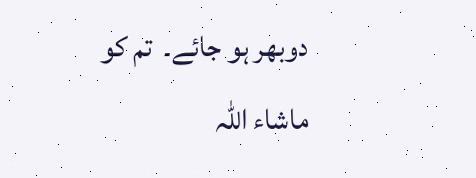دوبھر ہو جائے۔  تم کو ماشاء اللہ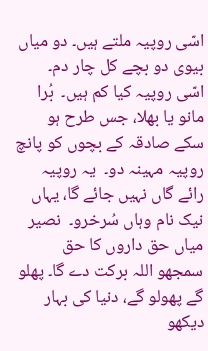اسّی روپیہ ملتے ہیں۔ دو میاں بیوی دو بچے کل چار دم۔  اسّی روپیہ کیا کم ہیں۔  بُرا مانو یا بھلا، جس طرح ہو سکے صادقہ کے بچوں کو پانچ روپیہ مہینہ دو۔  یہ روپیہ رائے گاں نہیں جائے گا، یہاں نیک نام وہاں سُرخرو۔  نصیر میاں حق داروں کا حق سمجھو اللہ برکت دے گا۔ پھلو گے پھولو گے، دنیا کی بہار دیکھو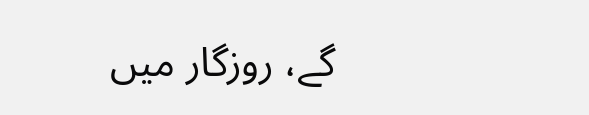گے، روزگار میں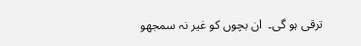ترقی ہو گی۔  ان بچوں کو غیر نہ سمجھو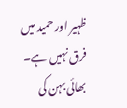ظہیر اور حمید میں فرق نہیں ہے۔ بھائی بہن کی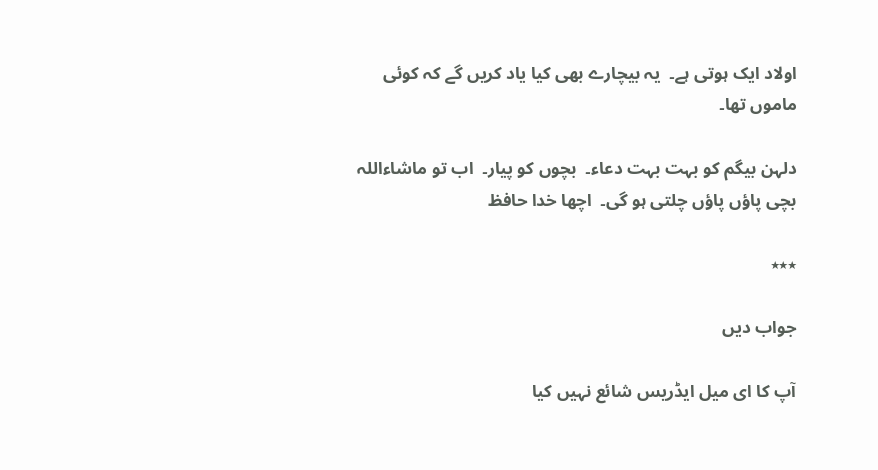اولاد ایک ہوتی ہے۔  یہ بیچارے بھی کیا یاد کریں گے کہ کوئی ماموں تھا۔

دلہن بیگم کو بہت بہت دعاء۔  بچوں کو پیار۔  اب تو ماشاءاللہ بچی پاؤں پاؤں چلتی ہو گی۔  اچھا خدا حافظ

٭٭٭

جواب دیں

آپ کا ای میل ایڈریس شائع نہیں کیا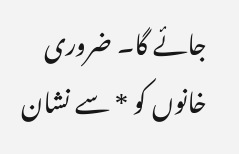جائے گا۔ ضروری خانوں کو * سے نشان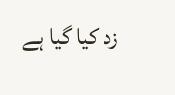زد کیا گیا ہے